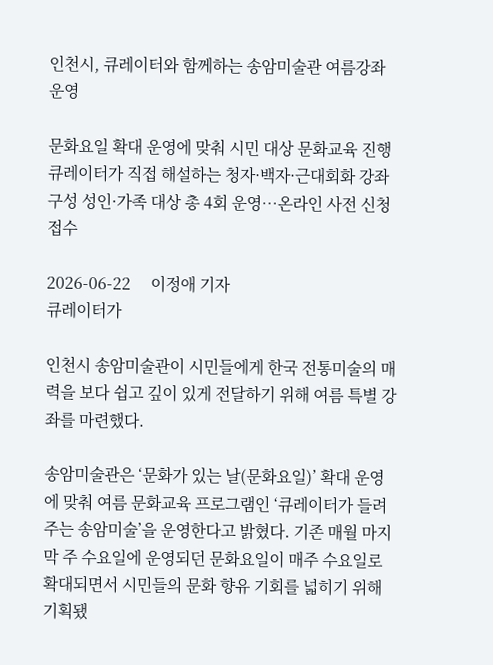인천시, 큐레이터와 함께하는 송암미술관 여름강좌 운영

문화요일 확대 운영에 맞춰 시민 대상 문화교육 진행 큐레이터가 직접 해설하는 청자·백자·근대회화 강좌 구성 성인·가족 대상 총 4회 운영…온라인 사전 신청 접수

2026-06-22     이정애 기자
큐레이터가

인천시 송암미술관이 시민들에게 한국 전통미술의 매력을 보다 쉽고 깊이 있게 전달하기 위해 여름 특별 강좌를 마련했다.

송암미술관은 ‘문화가 있는 날(문화요일)’ 확대 운영에 맞춰 여름 문화교육 프로그램인 ‘큐레이터가 들려주는 송암미술’을 운영한다고 밝혔다. 기존 매월 마지막 주 수요일에 운영되던 문화요일이 매주 수요일로 확대되면서 시민들의 문화 향유 기회를 넓히기 위해 기획됐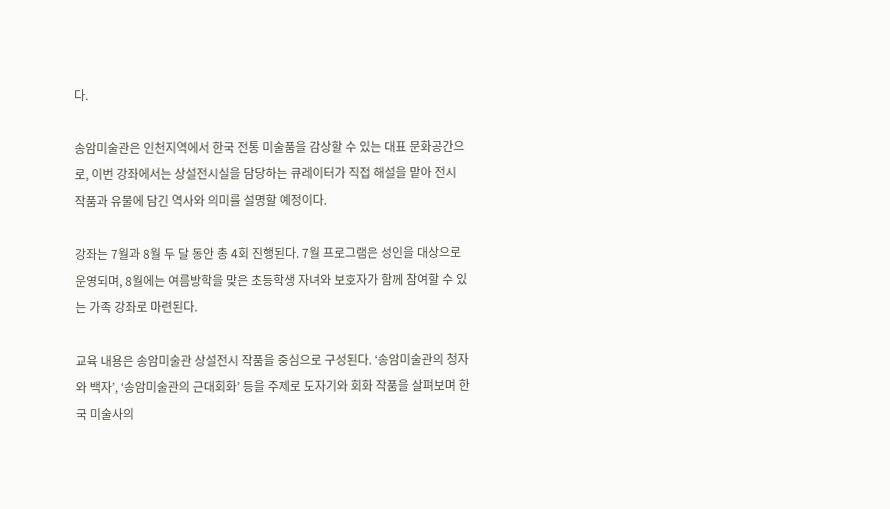다.

송암미술관은 인천지역에서 한국 전통 미술품을 감상할 수 있는 대표 문화공간으로, 이번 강좌에서는 상설전시실을 담당하는 큐레이터가 직접 해설을 맡아 전시 작품과 유물에 담긴 역사와 의미를 설명할 예정이다.

강좌는 7월과 8월 두 달 동안 총 4회 진행된다. 7월 프로그램은 성인을 대상으로 운영되며, 8월에는 여름방학을 맞은 초등학생 자녀와 보호자가 함께 참여할 수 있는 가족 강좌로 마련된다.

교육 내용은 송암미술관 상설전시 작품을 중심으로 구성된다. ‘송암미술관의 청자와 백자’, ‘송암미술관의 근대회화’ 등을 주제로 도자기와 회화 작품을 살펴보며 한국 미술사의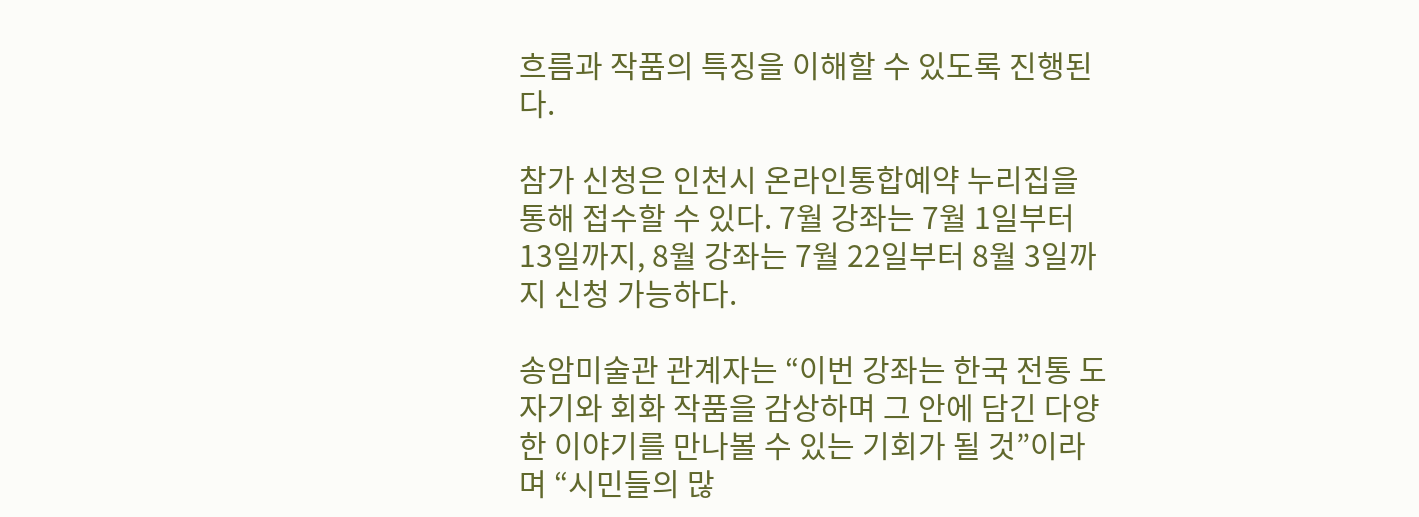흐름과 작품의 특징을 이해할 수 있도록 진행된다.

참가 신청은 인천시 온라인통합예약 누리집을 통해 접수할 수 있다. 7월 강좌는 7월 1일부터 13일까지, 8월 강좌는 7월 22일부터 8월 3일까지 신청 가능하다.

송암미술관 관계자는 “이번 강좌는 한국 전통 도자기와 회화 작품을 감상하며 그 안에 담긴 다양한 이야기를 만나볼 수 있는 기회가 될 것”이라며 “시민들의 많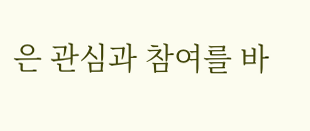은 관심과 참여를 바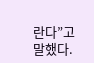란다”고 말했다.